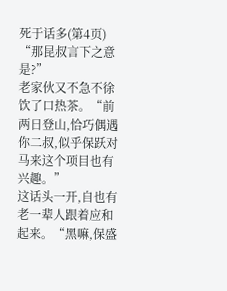死于话多(第4页)
“那昆叔言下之意是?”
老家伙又不急不徐饮了口热茶。“前两日登山,恰巧偶遇你二叔,似乎保跃对马来这个项目也有兴趣。”
这话头一开,自也有老一辈人跟着应和起来。“黑嘛,保盛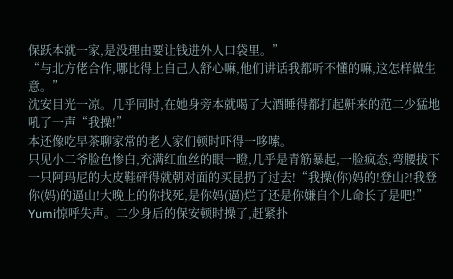保跃本就一家,是没理由要让钱进外人口袋里。”
“与北方佬合作,哪比得上自己人舒心嘛,他们讲话我都听不懂的嘛,这怎样做生意。”
沈安目光一凉。几乎同时,在她身旁本就喝了大酒睡得都打起鼾来的范二少猛地吼了一声“我操!”
本还像吃早茶聊家常的老人家们顿时吓得一哆嗦。
只见小二爷脸色惨白,充满红血丝的眼一瞪,几乎是青筋暴起,一脸疯态,弯腰拔下一只阿玛尼的大皮鞋砰得就朝对面的买昆扔了过去!“我操(你)妈的!登山?!我登你(妈)的逼山!大晚上的你找死,是你妈(逼)烂了还是你嫌自个儿命长了是吧!”
Yumi惊呼失声。二少身后的保安顿时操了,赶紧扑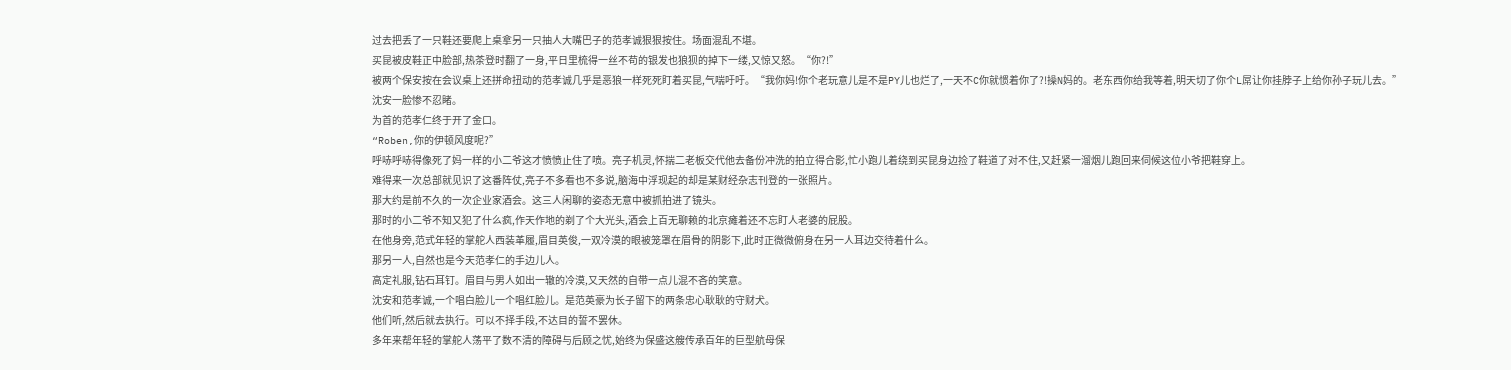过去把丢了一只鞋还要爬上桌拿另一只抽人大嘴巴子的范孝诚狠狠按住。场面混乱不堪。
买昆被皮鞋正中脸部,热茶登时翻了一身,平日里梳得一丝不苟的银发也狼狈的掉下一缕,又惊又怒。“你?!”
被两个保安按在会议桌上还拼命扭动的范孝诚几乎是恶狼一样死死盯着买昆,气喘吁吁。“我你妈!你个老玩意儿是不是PY儿也烂了,一天不C你就惯着你了?!操N妈的。老东西你给我等着,明天切了你个L屌让你挂脖子上给你孙子玩儿去。”
沈安一脸惨不忍睹。
为首的范孝仁终于开了金口。
“Roben,你的伊顿风度呢?”
呼哧呼哧得像死了妈一样的小二爷这才愤愤止住了喷。亮子机灵,怀揣二老板交代他去备份冲洗的拍立得合影,忙小跑儿着绕到买昆身边捡了鞋道了对不住,又赶紧一溜烟儿跑回来伺候这位小爷把鞋穿上。
难得来一次总部就见识了这番阵仗,亮子不多看也不多说,脑海中浮现起的却是某财经杂志刊登的一张照片。
那大约是前不久的一次企业家酒会。这三人闲聊的姿态无意中被抓拍进了镜头。
那时的小二爷不知又犯了什么疯,作天作地的剃了个大光头,酒会上百无聊赖的北京瘫着还不忘盯人老婆的屁股。
在他身旁,范式年轻的掌舵人西装革履,眉目英俊,一双冷漠的眼被笼罩在眉骨的阴影下,此时正微微俯身在另一人耳边交待着什么。
那另一人,自然也是今天范孝仁的手边儿人。
高定礼服,钻石耳钉。眉目与男人如出一辙的冷漠,又天然的自带一点儿混不吝的笑意。
沈安和范孝诚,一个唱白脸儿一个唱红脸儿。是范英豪为长子留下的两条忠心耿耿的守财犬。
他们听,然后就去执行。可以不择手段,不达目的誓不罢休。
多年来帮年轻的掌舵人荡平了数不清的障碍与后顾之忧,始终为保盛这艘传承百年的巨型航母保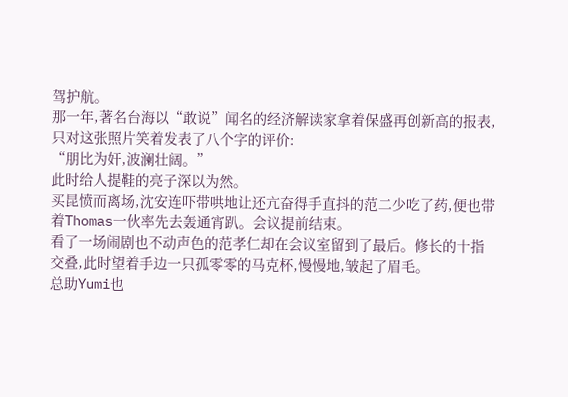驾护航。
那一年,著名台海以“敢说”闻名的经济解读家拿着保盛再创新高的报表,只对这张照片笑着发表了八个字的评价:
“朋比为奸,波澜壮阔。”
此时给人提鞋的亮子深以为然。
买昆愤而离场,沈安连吓带哄地让还亢奋得手直抖的范二少吃了药,便也带着Thomas一伙率先去轰通宵趴。会议提前结束。
看了一场闹剧也不动声色的范孝仁却在会议室留到了最后。修长的十指交叠,此时望着手边一只孤零零的马克杯,慢慢地,皱起了眉毛。
总助Yumi也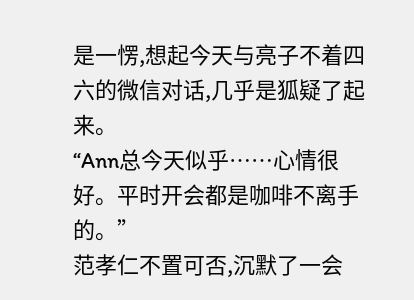是一愣,想起今天与亮子不着四六的微信对话,几乎是狐疑了起来。
“Ann总今天似乎……心情很好。平时开会都是咖啡不离手的。”
范孝仁不置可否,沉默了一会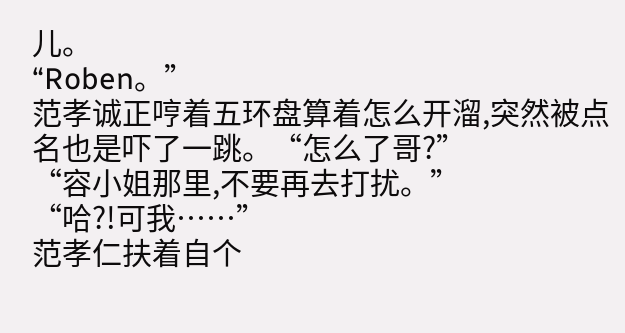儿。
“Roben。”
范孝诚正哼着五环盘算着怎么开溜,突然被点名也是吓了一跳。“怎么了哥?”
“容小姐那里,不要再去打扰。”
“哈?!可我……”
范孝仁扶着自个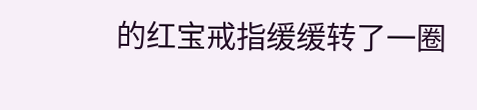的红宝戒指缓缓转了一圈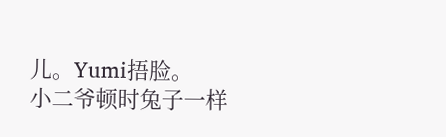儿。Yumi捂脸。
小二爷顿时兔子一样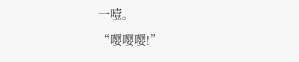一噎。
“嘤嘤嘤!”